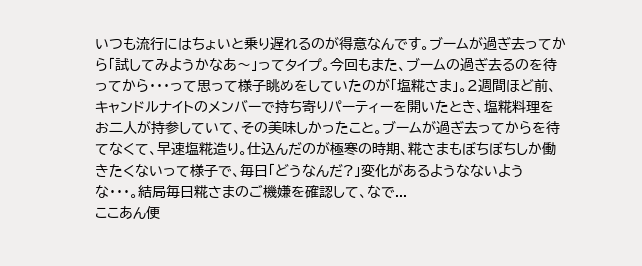いつも流行にはちょいと乗り遅れるのが得意なんです。ブームが過ぎ去ってから「試してみようかなあ〜」ってタイプ。今回もまた、ブームの過ぎ去るのを待ってから・・・って思って様子眺めをしていたのが「塩糀さま」。2週間ほど前、キャンドルナイトのメンバーで持ち寄りパーティーを開いたとき、塩糀料理をお二人が持参していて、その美味しかったこと。ブームが過ぎ去ってからを待てなくて、早速塩糀造り。仕込んだのが極寒の時期、糀さまもぼちぼちしか働きたくないって様子で、毎日「どうなんだ?」変化があるようなないような・・・。結局毎日糀さまのご機嫌を確認して、なで...
ここあん便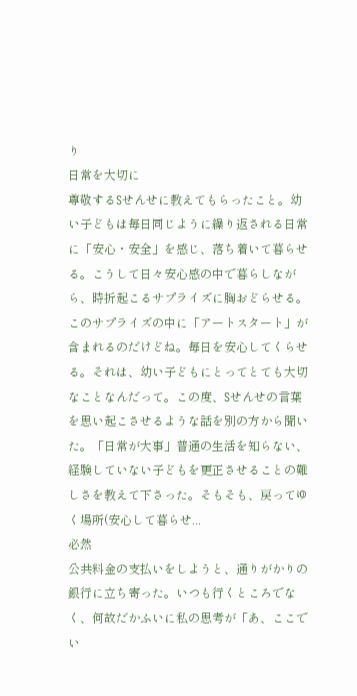り
日常を大切に
尊敬するSせんせに教えてもらったこと。幼い子どもは毎日同じように繰り返される日常に「安心・安全」を感じ、落ち着いて暮らせる。こうして日々安心感の中で暮らしながら、時折起こるサプライズに胸おどらせる。このサプライズの中に「アートスタート」が含まれるのだけどね。毎日を安心してくらせる。それは、幼い子どもにとってとても大切なことなんだって。この度、Sせんせの言葉を思い起こさせるような話を別の方から聞いた。「日常が大事」普通の生活を知らない、経験していない子どもを更正させることの難しさを教えて下さった。そもそも、戻ってゆく場所(安心して暮らせ...
必然
公共料金の支払いをしようと、通りがかりの銀行に立ち寄った。いつも行くところでなく、何故だかふいに私の思考が「あ、ここでい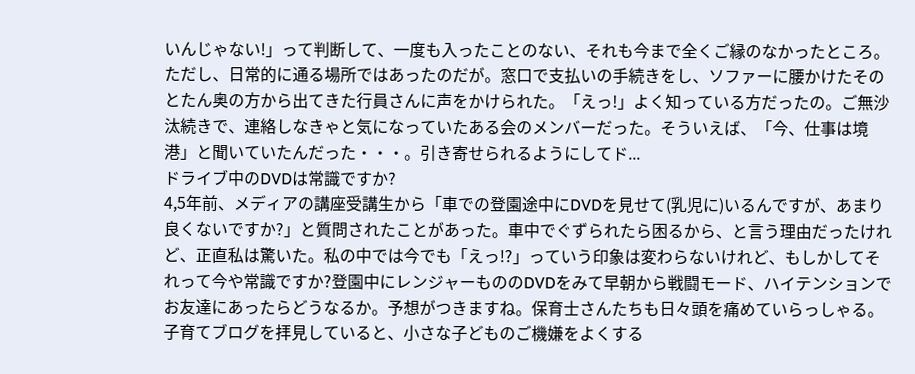いんじゃない!」って判断して、一度も入ったことのない、それも今まで全くご縁のなかったところ。ただし、日常的に通る場所ではあったのだが。窓口で支払いの手続きをし、ソファーに腰かけたそのとたん奥の方から出てきた行員さんに声をかけられた。「えっ!」よく知っている方だったの。ご無沙汰続きで、連絡しなきゃと気になっていたある会のメンバーだった。そういえば、「今、仕事は境港」と聞いていたんだった・・・。引き寄せられるようにしてド...
ドライブ中のDVDは常識ですか?
4,5年前、メディアの講座受講生から「車での登園途中にDVDを見せて(乳児に)いるんですが、あまり良くないですか?」と質問されたことがあった。車中でぐずられたら困るから、と言う理由だったけれど、正直私は驚いた。私の中では今でも「えっ!?」っていう印象は変わらないけれど、もしかしてそれって今や常識ですか?登園中にレンジャーもののDVDをみて早朝から戦闘モード、ハイテンションでお友達にあったらどうなるか。予想がつきますね。保育士さんたちも日々頭を痛めていらっしゃる。子育てブログを拝見していると、小さな子どものご機嫌をよくする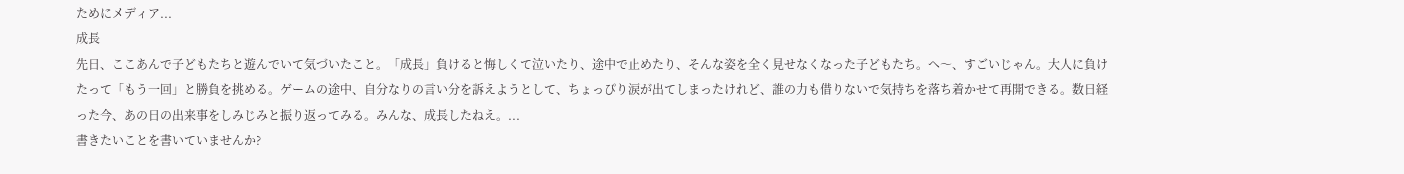ためにメディア...
成長
先日、ここあんで子どもたちと遊んでいて気づいたこと。「成長」負けると悔しくて泣いたり、途中で止めたり、そんな姿を全く見せなくなった子どもたち。へ〜、すごいじゃん。大人に負けたって「もう一回」と勝負を挑める。ゲームの途中、自分なりの言い分を訴えようとして、ちょっぴり涙が出てしまったけれど、誰の力も借りないで気持ちを落ち着かせて再開できる。数日経った今、あの日の出来事をしみじみと振り返ってみる。みんな、成長したねえ。...
書きたいことを書いていませんか?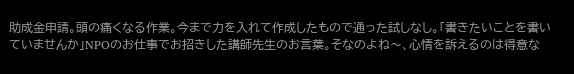助成金申請。頭の痛くなる作業。今まで力を入れて作成したもので通った試しなし。「書きたいことを書いていませんか」NPOのお仕事でお招きした講師先生のお言葉。そなのよね〜、心情を訴えるのは得意な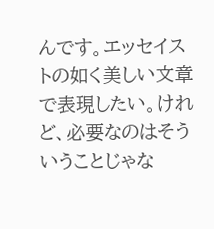んです。エッセイストの如く美しい文章で表現したい。けれど、必要なのはそういうことじゃな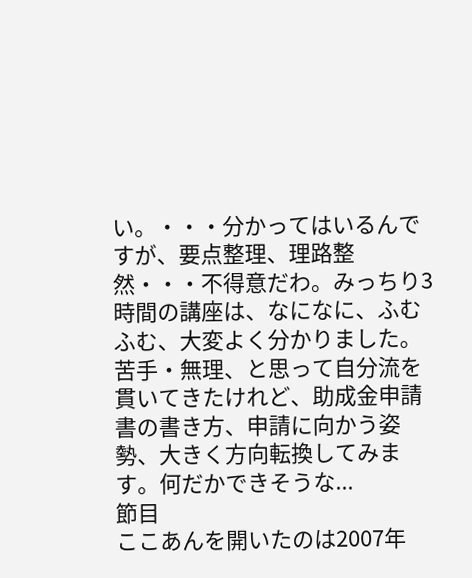い。・・・分かってはいるんですが、要点整理、理路整然・・・不得意だわ。みっちり3時間の講座は、なになに、ふむふむ、大変よく分かりました。苦手・無理、と思って自分流を貫いてきたけれど、助成金申請書の書き方、申請に向かう姿勢、大きく方向転換してみます。何だかできそうな...
節目
ここあんを開いたのは2007年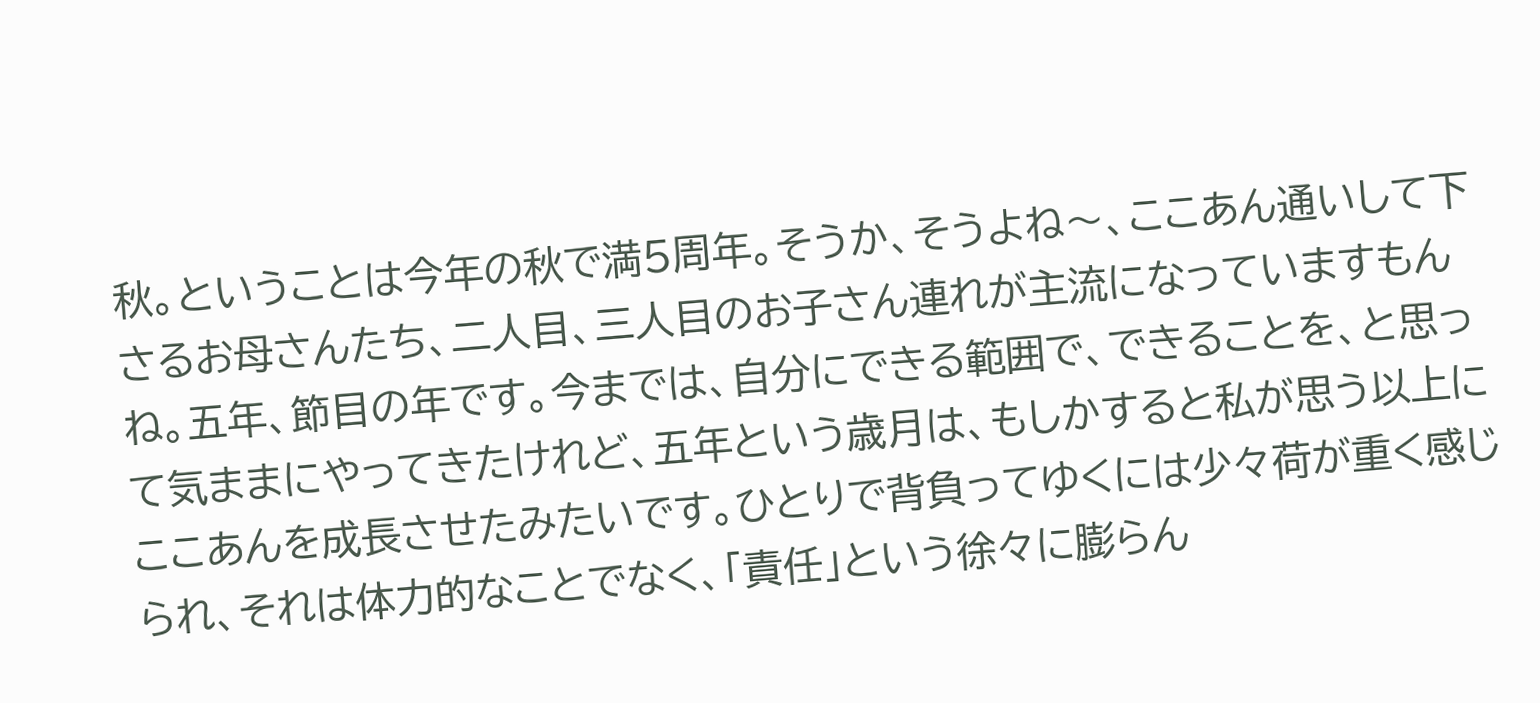秋。ということは今年の秋で満5周年。そうか、そうよね〜、ここあん通いして下さるお母さんたち、二人目、三人目のお子さん連れが主流になっていますもんね。五年、節目の年です。今までは、自分にできる範囲で、できることを、と思って気ままにやってきたけれど、五年という歳月は、もしかすると私が思う以上にここあんを成長させたみたいです。ひとりで背負ってゆくには少々荷が重く感じられ、それは体力的なことでなく、「責任」という徐々に膨らん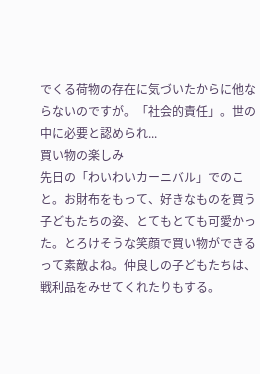でくる荷物の存在に気づいたからに他ならないのですが。「社会的責任」。世の中に必要と認められ...
買い物の楽しみ
先日の「わいわいカーニバル」でのこと。お財布をもって、好きなものを買う子どもたちの姿、とてもとても可愛かった。とろけそうな笑顔で買い物ができるって素敵よね。仲良しの子どもたちは、戦利品をみせてくれたりもする。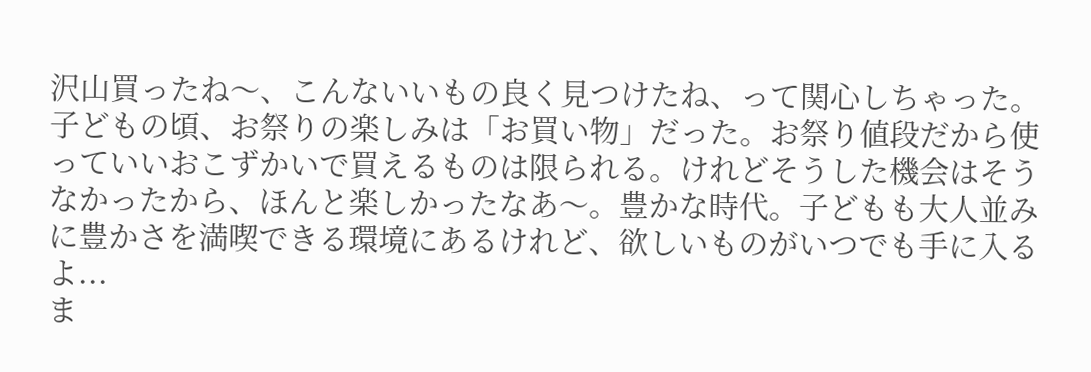沢山買ったね〜、こんないいもの良く見つけたね、って関心しちゃった。子どもの頃、お祭りの楽しみは「お買い物」だった。お祭り値段だから使っていいおこずかいで買えるものは限られる。けれどそうした機会はそうなかったから、ほんと楽しかったなあ〜。豊かな時代。子どもも大人並みに豊かさを満喫できる環境にあるけれど、欲しいものがいつでも手に入るよ...
ま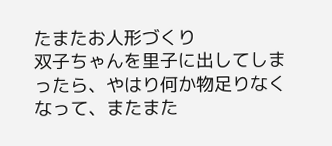たまたお人形づくり
双子ちゃんを里子に出してしまったら、やはり何か物足りなくなって、またまた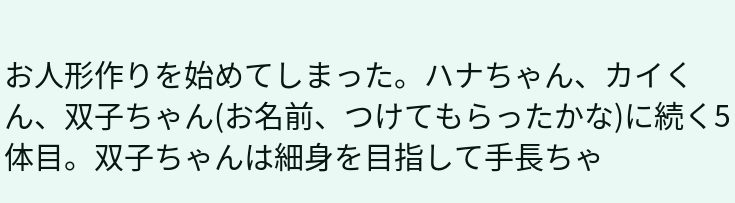お人形作りを始めてしまった。ハナちゃん、カイくん、双子ちゃん(お名前、つけてもらったかな)に続く5体目。双子ちゃんは細身を目指して手長ちゃ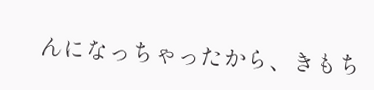んになっちゃったから、きもち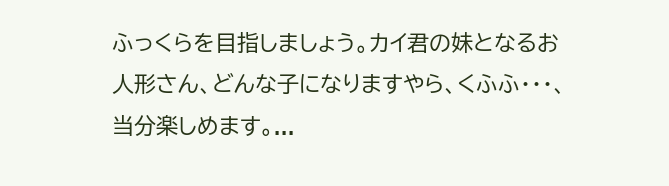ふっくらを目指しましょう。カイ君の妹となるお人形さん、どんな子になりますやら、くふふ・・・、当分楽しめます。...